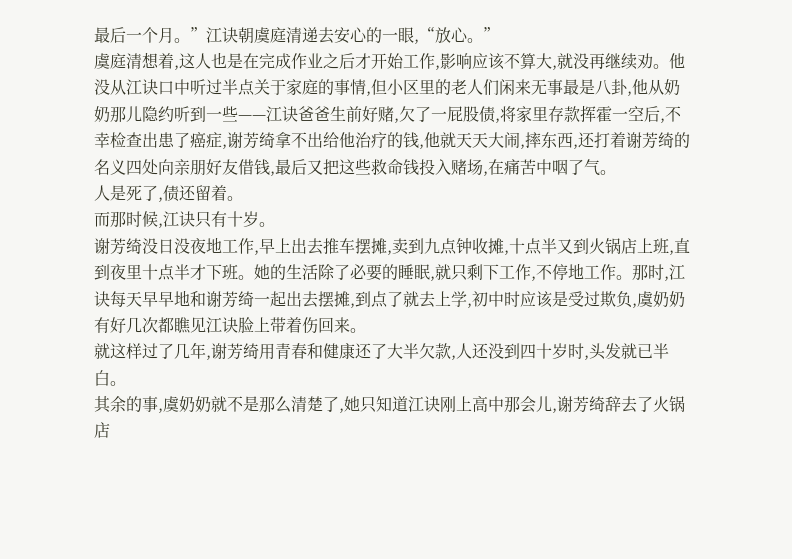最后一个月。”江诀朝虞庭清递去安心的一眼,“放心。”
虞庭清想着,这人也是在完成作业之后才开始工作,影响应该不算大,就没再继续劝。他没从江诀口中听过半点关于家庭的事情,但小区里的老人们闲来无事最是八卦,他从奶奶那儿隐约听到一些——江诀爸爸生前好赌,欠了一屁股债,将家里存款挥霍一空后,不幸检查出患了癌症,谢芳绮拿不出给他治疗的钱,他就天天大闹,摔东西,还打着谢芳绮的名义四处向亲朋好友借钱,最后又把这些救命钱投入赌场,在痛苦中咽了气。
人是死了,债还留着。
而那时候,江诀只有十岁。
谢芳绮没日没夜地工作,早上出去推车摆摊,卖到九点钟收摊,十点半又到火锅店上班,直到夜里十点半才下班。她的生活除了必要的睡眠,就只剩下工作,不停地工作。那时,江诀每天早早地和谢芳绮一起出去摆摊,到点了就去上学,初中时应该是受过欺负,虞奶奶有好几次都瞧见江诀脸上带着伤回来。
就这样过了几年,谢芳绮用青春和健康还了大半欠款,人还没到四十岁时,头发就已半白。
其余的事,虞奶奶就不是那么清楚了,她只知道江诀刚上高中那会儿,谢芳绮辞去了火锅店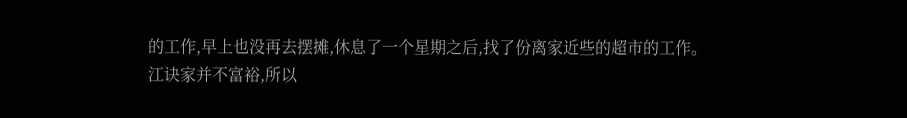的工作,早上也没再去摆摊,休息了一个星期之后,找了份离家近些的超市的工作。
江诀家并不富裕,所以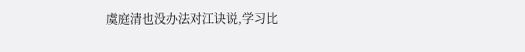虞庭清也没办法对江诀说,学习比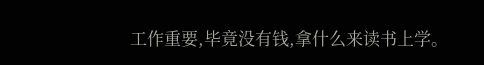工作重要,毕竟没有钱,拿什么来读书上学。